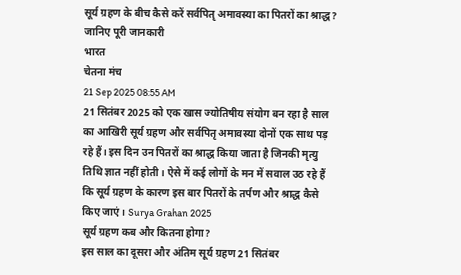सूर्य ग्रहण के बीच कैसे करें सर्वपितृ अमावस्या का पितरों का श्राद्ध? जानिए पूरी जानकारी
भारत
चेतना मंच
21 Sep 2025 08:55 AM
21 सितंबर 2025 को एक खास ज्योतिषीय संयोग बन रहा है साल का आखिरी सूर्य ग्रहण और सर्वपितृ अमावस्या दोनों एक साथ पड़ रहे हैं। इस दिन उन पितरों का श्राद्ध किया जाता है जिनकी मृत्यु तिथि ज्ञात नहीं होती। ऐसे में कई लोगों के मन में सवाल उठ रहे हैं कि सूर्य ग्रहण के कारण इस बार पितरों के तर्पण और श्राद्ध कैसे किए जाएं। Surya Grahan 2025
सूर्य ग्रहण कब और कितना होगा?
इस साल का दूसरा और अंतिम सूर्य ग्रहण 21 सितंबर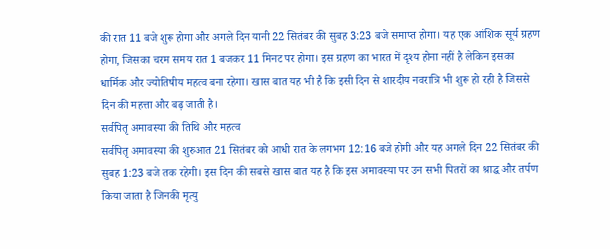की रात 11 बजे शुरू होगा और अगले दिन यानी 22 सितंबर की सुबह 3:23 बजे समाप्त होगा। यह एक आंशिक सूर्य ग्रहण होगा, जिसका चरम समय रात 1 बजकर 11 मिनट पर होगा। इस ग्रहण का भारत में दृश्य होना नहीं है लेकिन इसका धार्मिक और ज्योतिषीय महत्व बना रहेगा। खास बात यह भी है कि इसी दिन से शारदीय नवरात्रि भी शुरू हो रही है जिससे दिन की महत्ता और बढ़ जाती है।
सर्वपितृ अमावस्या की तिथि और महत्व
सर्वपितृ अमावस्या की शुरुआत 21 सितंबर को आधी रात के लगभग 12:16 बजे होगी और यह अगले दिन 22 सितंबर की सुबह 1:23 बजे तक रहेगी। इस दिन की सबसे खास बात यह है कि इस अमावस्या पर उन सभी पितरों का श्राद्ध और तर्पण किया जाता है जिनकी मृत्यु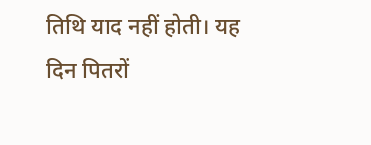तिथि याद नहीं होती। यह दिन पितरों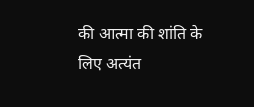की आत्मा की शांति के लिए अत्यंत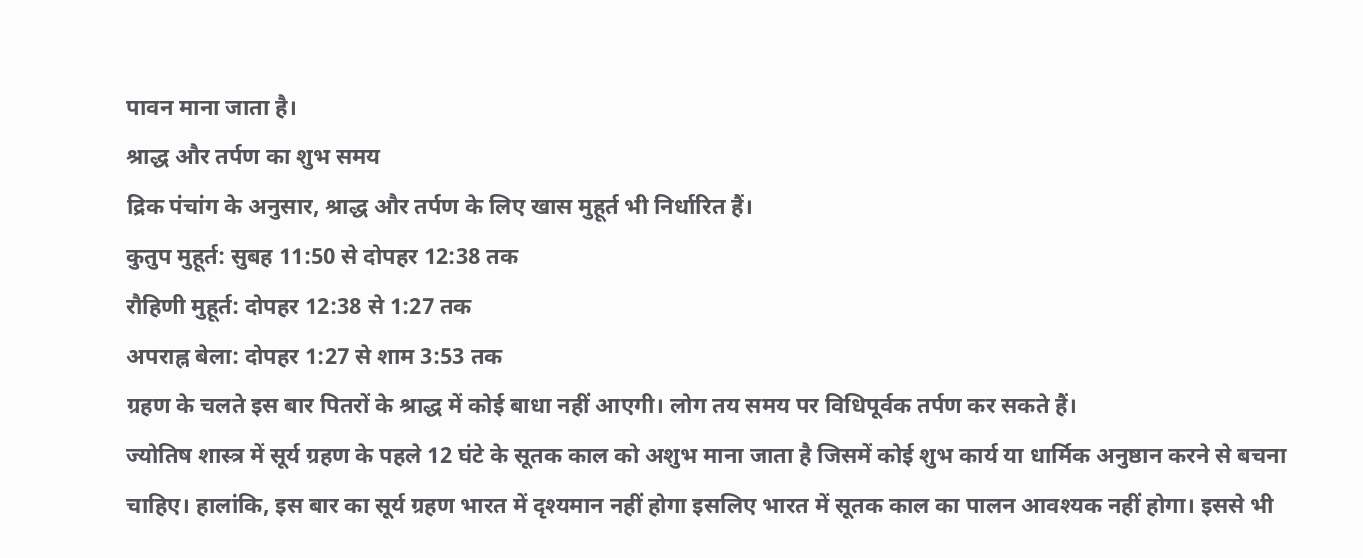पावन माना जाता है।
श्राद्ध और तर्पण का शुभ समय
द्रिक पंचांग के अनुसार, श्राद्ध और तर्पण के लिए खास मुहूर्त भी निर्धारित हैं।
कुतुप मुहूर्त: सुबह 11:50 से दोपहर 12:38 तक
रौहिणी मुहूर्त: दोपहर 12:38 से 1:27 तक
अपराह्न बेला: दोपहर 1:27 से शाम 3:53 तक
ग्रहण के चलते इस बार पितरों के श्राद्ध में कोई बाधा नहीं आएगी। लोग तय समय पर विधिपूर्वक तर्पण कर सकते हैं।
ज्योतिष शास्त्र में सूर्य ग्रहण के पहले 12 घंटे के सूतक काल को अशुभ माना जाता है जिसमें कोई शुभ कार्य या धार्मिक अनुष्ठान करने से बचना चाहिए। हालांकि, इस बार का सूर्य ग्रहण भारत में दृश्यमान नहीं होगा इसलिए भारत में सूतक काल का पालन आवश्यक नहीं होगा। इससे भी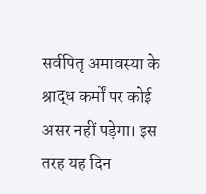सर्वपितृ अमावस्या के श्राद्ध कर्मों पर कोई असर नहीं पड़ेगा। इस तरह यह दिन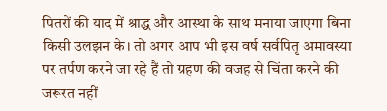पितरों की याद में श्राद्ध और आस्था के साथ मनाया जाएगा बिना किसी उलझन के। तो अगर आप भी इस वर्ष सर्वपितृ अमावस्या पर तर्पण करने जा रहे हैं तो ग्रहण की वजह से चिंता करने की जरूरत नहीं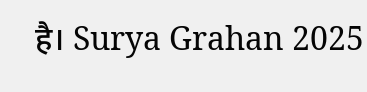है। Surya Grahan 2025